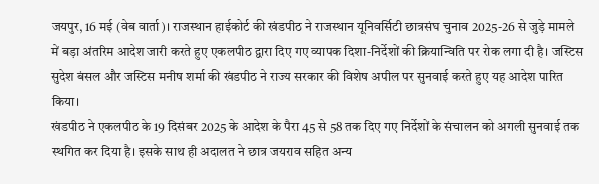जयपुर, 16 मई (वेब वार्ता)। राजस्थान हाईकोर्ट की खंडपीठ ने राजस्थान यूनिवर्सिटी छात्रसंघ चुनाव 2025-26 से जुड़े मामले में बड़ा अंतरिम आदेश जारी करते हुए एकलपीठ द्वारा दिए गए व्यापक दिशा-निर्देशों की क्रियान्विति पर रोक लगा दी है। जस्टिस सुदेश बंसल और जस्टिस मनीष शर्मा की खंडपीठ ने राज्य सरकार की विशेष अपील पर सुनवाई करते हुए यह आदेश पारित किया।
खंडपीठ ने एकलपीठ के 19 दिसंबर 2025 के आदेश के पैरा 45 से 58 तक दिए गए निर्देशों के संचालन को अगली सुनवाई तक स्थगित कर दिया है। इसके साथ ही अदालत ने छात्र जयराव सहित अन्य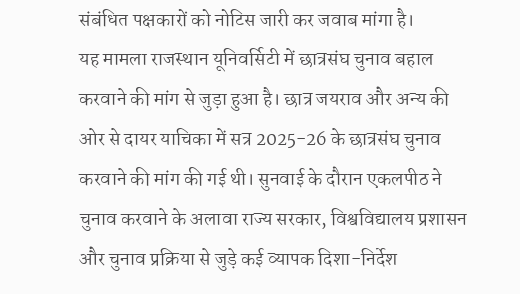संबंधित पक्षकारों को नोटिस जारी कर जवाब मांगा है।
यह मामला राजस्थान यूनिवर्सिटी में छात्रसंघ चुनाव बहाल करवाने की मांग से जुड़ा हुआ है। छात्र जयराव और अन्य की ओर से दायर याचिका में सत्र 2025-26 के छात्रसंघ चुनाव करवाने की मांग की गई थी। सुनवाई के दौरान एकलपीठ ने चुनाव करवाने के अलावा राज्य सरकार, विश्वविद्यालय प्रशासन और चुनाव प्रक्रिया से जुड़े कई व्यापक दिशा-निर्देश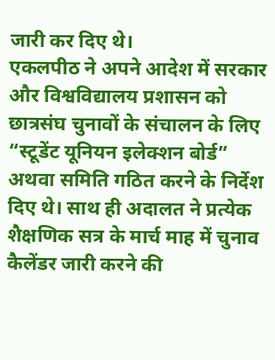जारी कर दिए थे।
एकलपीठ ने अपने आदेश में सरकार और विश्वविद्यालय प्रशासन को छात्रसंघ चुनावों के संचालन के लिए “स्टूडेंट यूनियन इलेक्शन बोर्ड” अथवा समिति गठित करने के निर्देश दिए थे। साथ ही अदालत ने प्रत्येक शैक्षणिक सत्र के मार्च माह में चुनाव कैलेंडर जारी करने की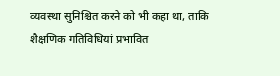व्यवस्था सुनिश्चित करने को भी कहा था, ताकि शैक्षणिक गतिविधियां प्रभावित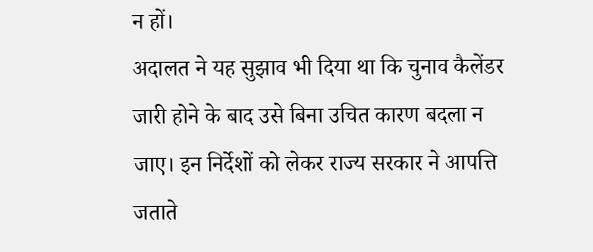न हों।
अदालत ने यह सुझाव भी दिया था कि चुनाव कैलेंडर जारी होने के बाद उसे बिना उचित कारण बदला न जाए। इन निर्देशों को लेकर राज्य सरकार ने आपत्ति जताते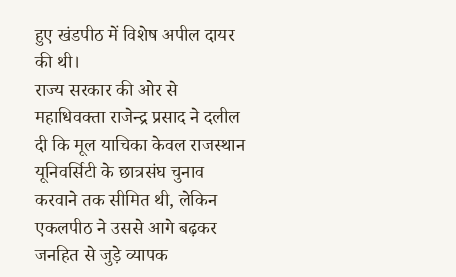हुए खंडपीठ में विशेष अपील दायर की थी।
राज्य सरकार की ओर से महाधिवक्ता राजेन्द्र प्रसाद ने दलील दी कि मूल याचिका केवल राजस्थान यूनिवर्सिटी के छात्रसंघ चुनाव करवाने तक सीमित थी, लेकिन एकलपीठ ने उससे आगे बढ़कर जनहित से जुड़े व्यापक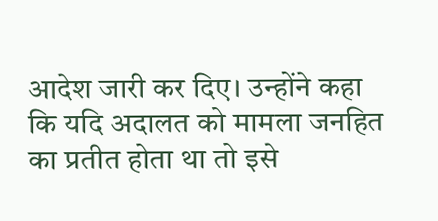आदेश जारी कर दिए। उन्होंने कहा कि यदि अदालत को मामला जनहित का प्रतीत होता था तो इसे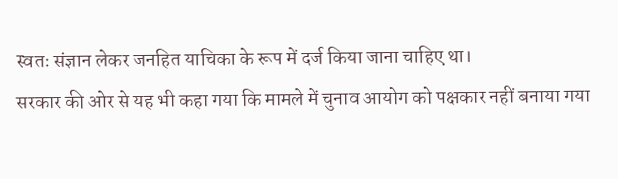स्वतः संज्ञान लेकर जनहित याचिका के रूप में दर्ज किया जाना चाहिए था।
सरकार की ओर से यह भी कहा गया कि मामले में चुनाव आयोग को पक्षकार नहीं बनाया गया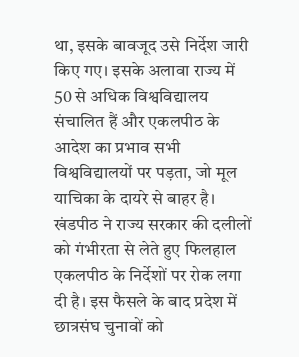था, इसके बावजूद उसे निर्देश जारी किए गए। इसके अलावा राज्य में 50 से अधिक विश्वविद्यालय संचालित हैं और एकलपीठ के आदेश का प्रभाव सभी विश्वविद्यालयों पर पड़ता, जो मूल याचिका के दायरे से बाहर है।
खंडपीठ ने राज्य सरकार की दलीलों को गंभीरता से लेते हुए फिलहाल एकलपीठ के निर्देशों पर रोक लगा दी है। इस फैसले के बाद प्रदेश में छात्रसंघ चुनावों को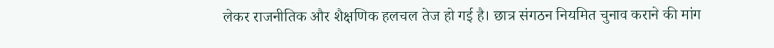लेकर राजनीतिक और शैक्षणिक हलचल तेज हो गई है। छात्र संगठन नियमित चुनाव कराने की मांग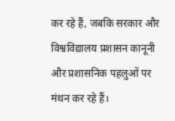कर रहे हैं, जबकि सरकार और विश्वविद्यालय प्रशासन कानूनी और प्रशासनिक पहलुओं पर मंथन कर रहे हैं।